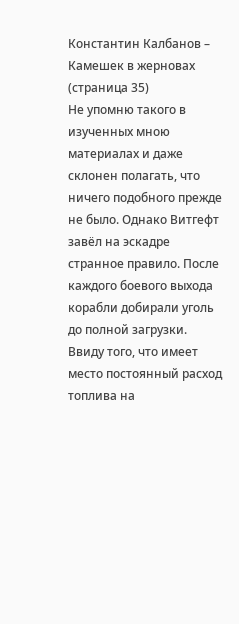Константин Калбанов – Камешек в жерновах (страница 35)
Не упомню такого в изученных мною материалах и даже склонен полагать, что ничего подобного прежде не было. Однако Витгефт завёл на эскадре странное правило. После каждого боевого выхода корабли добирали уголь до полной загрузки. Ввиду того, что имеет место постоянный расход топлива на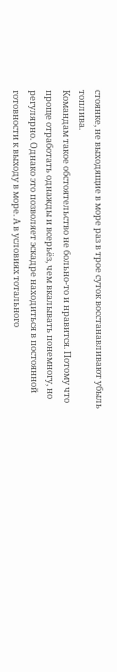стоянке, не выходящие в море раз в трое суток восстанавливают убыль топлива.
Командам такое обстоятельство не больно-то и нравится. Потому что проще отработать однажды и всерьёз, чем вкалывать понемногу, но регулярно. Однако это позволяет эскадре находиться в постоянной готовности к выходу в море. А в условиях тотального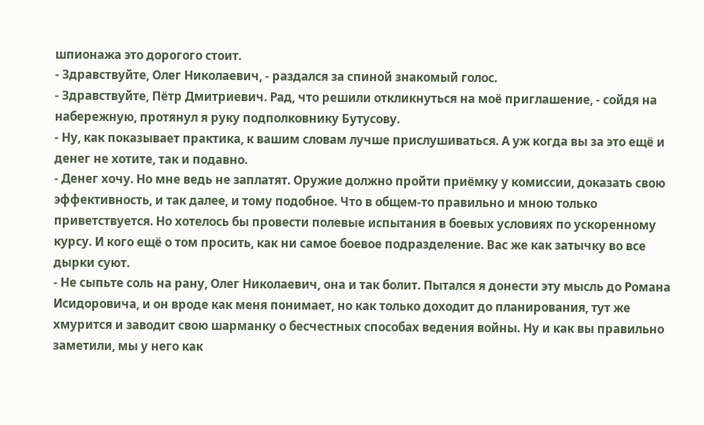шпионажа это дорогого стоит.
- Здравствуйте, Олег Николаевич, - раздался за спиной знакомый голос.
- Здравствуйте, Пётр Дмитриевич. Рад, что решили откликнуться на моё приглашение, - сойдя на набережную, протянул я руку подполковнику Бутусову.
- Ну, как показывает практика, к вашим словам лучше прислушиваться. А уж когда вы за это ещё и денег не хотите, так и подавно.
- Денег хочу. Но мне ведь не заплатят. Оружие должно пройти приёмку у комиссии, доказать свою эффективность, и так далее, и тому подобное. Что в общем-то правильно и мною только приветствуется. Но хотелось бы провести полевые испытания в боевых условиях по ускоренному курсу. И кого ещё о том просить, как ни самое боевое подразделение. Вас же как затычку во все дырки суют.
- Не сыпьте соль на рану, Олег Николаевич, она и так болит. Пытался я донести эту мысль до Романа Исидоровича, и он вроде как меня понимает, но как только доходит до планирования, тут же хмурится и заводит свою шарманку о бесчестных способах ведения войны. Ну и как вы правильно заметили, мы у него как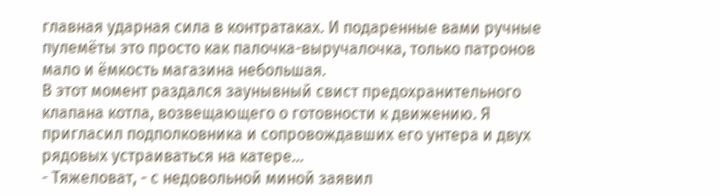главная ударная сила в контратаках. И подаренные вами ручные пулемёты это просто как палочка-выручалочка, только патронов мало и ёмкость магазина небольшая.
В этот момент раздался заунывный свист предохранительного клапана котла, возвещающего о готовности к движению. Я пригласил подполковника и сопровождавших его унтера и двух рядовых устраиваться на катере…
- Тяжеловат, - с недовольной миной заявил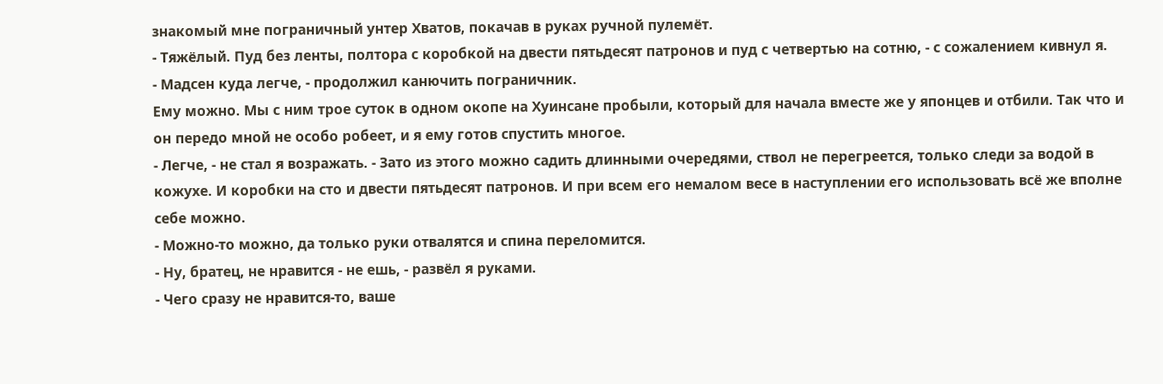знакомый мне пограничный унтер Хватов, покачав в руках ручной пулемёт.
- Тяжёлый. Пуд без ленты, полтора с коробкой на двести пятьдесят патронов и пуд с четвертью на сотню, - с сожалением кивнул я.
- Мадсен куда легче, - продолжил канючить пограничник.
Ему можно. Мы с ним трое суток в одном окопе на Хуинсане пробыли, который для начала вместе же у японцев и отбили. Так что и он передо мной не особо робеет, и я ему готов спустить многое.
- Легче, - не стал я возражать. - Зато из этого можно садить длинными очередями, ствол не перегреется, только следи за водой в кожухе. И коробки на сто и двести пятьдесят патронов. И при всем его немалом весе в наступлении его использовать всё же вполне себе можно.
- Можно-то можно, да только руки отвалятся и спина переломится.
- Ну, братец, не нравится - не ешь, - развёл я руками.
- Чего сразу не нравится-то, ваше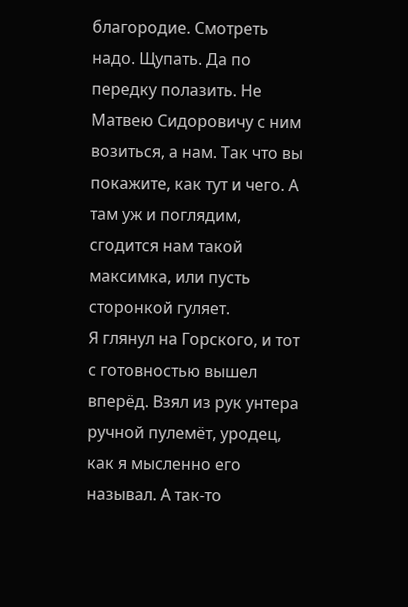благородие. Смотреть надо. Щупать. Да по передку полазить. Не Матвею Сидоровичу с ним возиться, а нам. Так что вы покажите, как тут и чего. А там уж и поглядим, сгодится нам такой максимка, или пусть сторонкой гуляет.
Я глянул на Горского, и тот с готовностью вышел вперёд. Взял из рук унтера ручной пулемёт, уродец, как я мысленно его называл. А так-то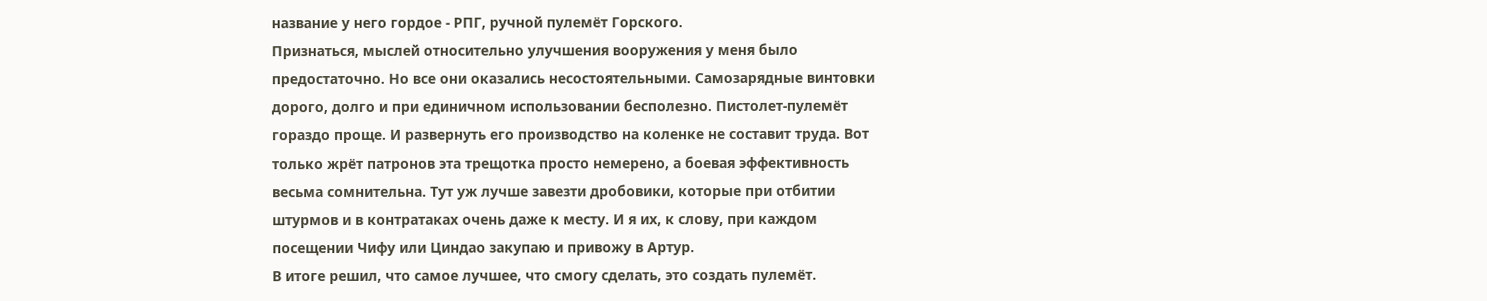название у него гордое - РПГ, ручной пулемёт Горского.
Признаться, мыслей относительно улучшения вооружения у меня было предостаточно. Но все они оказались несостоятельными. Самозарядные винтовки дорого, долго и при единичном использовании бесполезно. Пистолет-пулемёт гораздо проще. И развернуть его производство на коленке не составит труда. Вот только жрёт патронов эта трещотка просто немерено, а боевая эффективность весьма сомнительна. Тут уж лучше завезти дробовики, которые при отбитии штурмов и в контратаках очень даже к месту. И я их, к слову, при каждом посещении Чифу или Циндао закупаю и привожу в Артур.
В итоге решил, что самое лучшее, что смогу сделать, это создать пулемёт.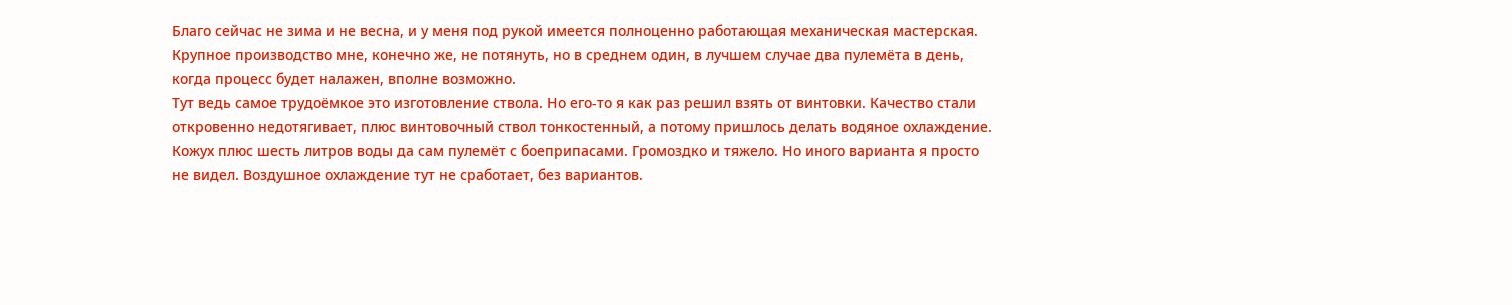Благо сейчас не зима и не весна, и у меня под рукой имеется полноценно работающая механическая мастерская. Крупное производство мне, конечно же, не потянуть, но в среднем один, в лучшем случае два пулемёта в день, когда процесс будет налажен, вполне возможно.
Тут ведь самое трудоёмкое это изготовление ствола. Но его-то я как раз решил взять от винтовки. Качество стали откровенно недотягивает, плюс винтовочный ствол тонкостенный, а потому пришлось делать водяное охлаждение. Кожух плюс шесть литров воды да сам пулемёт с боеприпасами. Громоздко и тяжело. Но иного варианта я просто не видел. Воздушное охлаждение тут не сработает, без вариантов.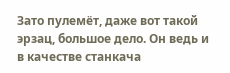Зато пулемёт, даже вот такой эрзац, большое дело. Он ведь и в качестве станкача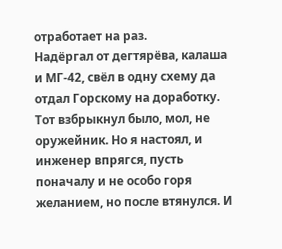отработает на раз.
Надёргал от дегтярёва, калаша и МГ-42, свёл в одну схему да отдал Горскому на доработку. Тот взбрыкнул было, мол, не оружейник. Но я настоял, и инженер впрягся, пусть поначалу и не особо горя желанием, но после втянулся. И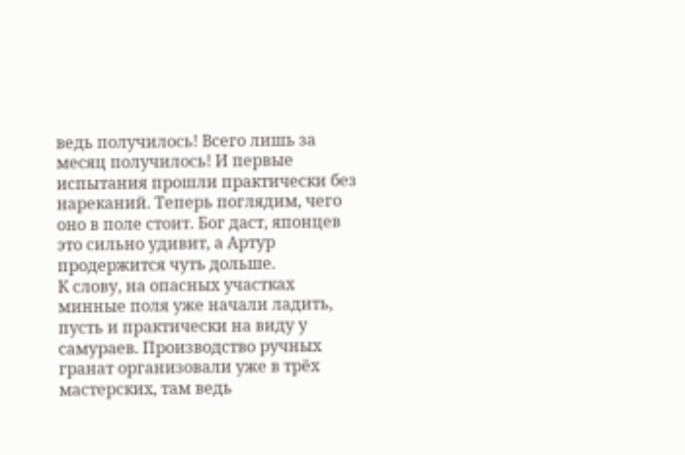ведь получилось! Всего лишь за месяц получилось! И первые испытания прошли практически без нареканий. Теперь поглядим, чего оно в поле стоит. Бог даст, японцев это сильно удивит, а Артур продержится чуть дольше.
К слову, на опасных участках минные поля уже начали ладить, пусть и практически на виду у самураев. Производство ручных гранат организовали уже в трёх мастерских, там ведь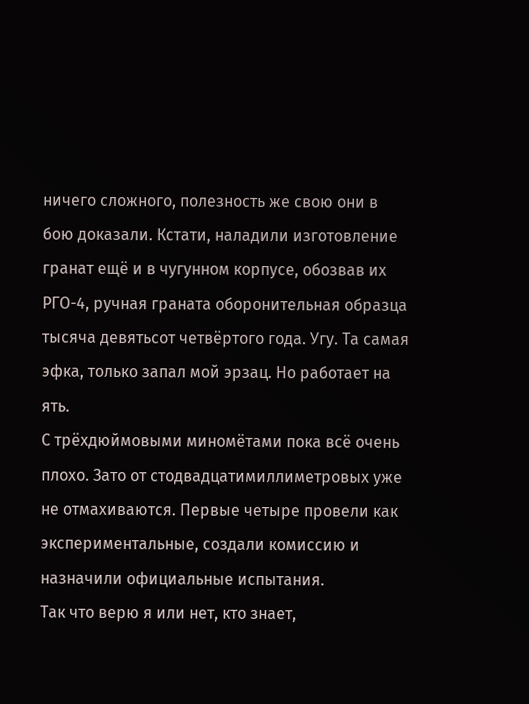ничего сложного, полезность же свою они в бою доказали. Кстати, наладили изготовление гранат ещё и в чугунном корпусе, обозвав их РГО-4, ручная граната оборонительная образца тысяча девятьсот четвёртого года. Угу. Та самая эфка, только запал мой эрзац. Но работает на ять.
С трёхдюймовыми миномётами пока всё очень плохо. Зато от стодвадцатимиллиметровых уже не отмахиваются. Первые четыре провели как экспериментальные, создали комиссию и назначили официальные испытания.
Так что верю я или нет, кто знает,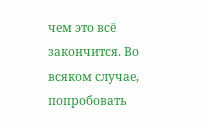чем это всё закончится. Во всяком случае, попробовать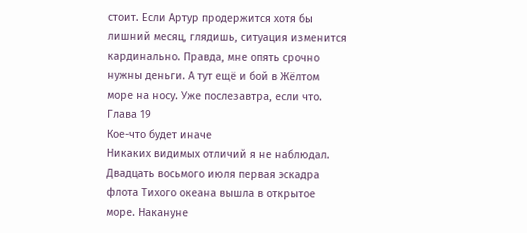стоит. Если Артур продержится хотя бы лишний месяц, глядишь, ситуация изменится кардинально. Правда, мне опять срочно нужны деньги. А тут ещё и бой в Жёлтом море на носу. Уже послезавтра, если что.
Глава 19
Кое-что будет иначе
Никаких видимых отличий я не наблюдал. Двадцать восьмого июля первая эскадра флота Тихого океана вышла в открытое море. Накануне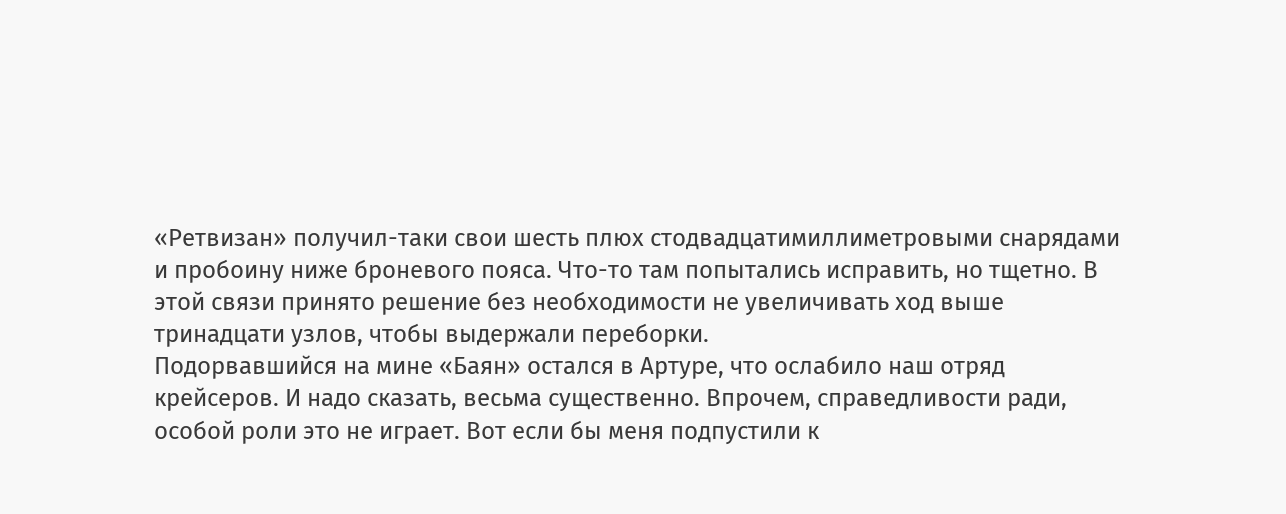«Ретвизан» получил-таки свои шесть плюх стодвадцатимиллиметровыми снарядами и пробоину ниже броневого пояса. Что-то там попытались исправить, но тщетно. В этой связи принято решение без необходимости не увеличивать ход выше тринадцати узлов, чтобы выдержали переборки.
Подорвавшийся на мине «Баян» остался в Артуре, что ослабило наш отряд крейсеров. И надо сказать, весьма существенно. Впрочем, справедливости ради, особой роли это не играет. Вот если бы меня подпустили к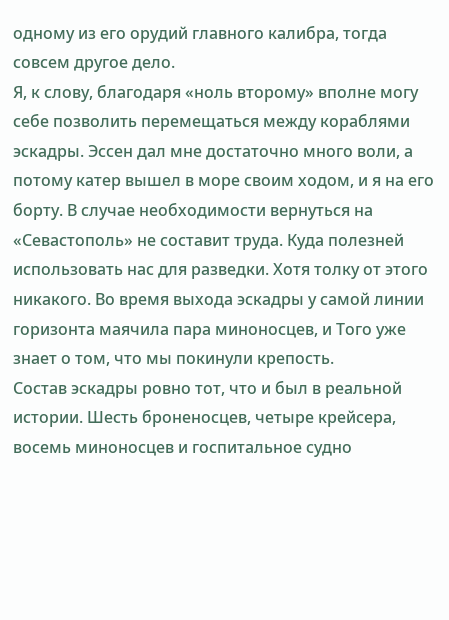одному из его орудий главного калибра, тогда совсем другое дело.
Я, к слову, благодаря «ноль второму» вполне могу себе позволить перемещаться между кораблями эскадры. Эссен дал мне достаточно много воли, а потому катер вышел в море своим ходом, и я на его борту. В случае необходимости вернуться на «Севастополь» не составит труда. Куда полезней использовать нас для разведки. Хотя толку от этого никакого. Во время выхода эскадры у самой линии горизонта маячила пара миноносцев, и Того уже знает о том, что мы покинули крепость.
Состав эскадры ровно тот, что и был в реальной истории. Шесть броненосцев, четыре крейсера, восемь миноносцев и госпитальное судно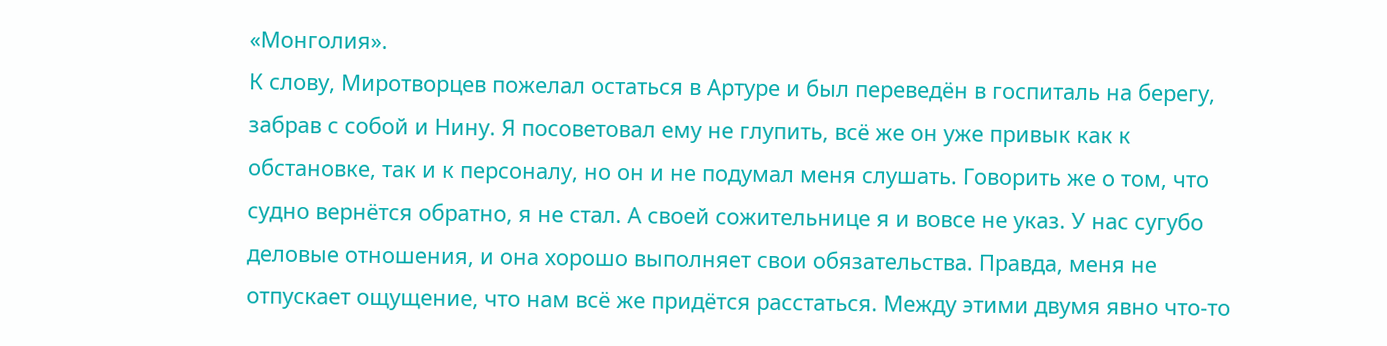«Монголия».
К слову, Миротворцев пожелал остаться в Артуре и был переведён в госпиталь на берегу, забрав с собой и Нину. Я посоветовал ему не глупить, всё же он уже привык как к обстановке, так и к персоналу, но он и не подумал меня слушать. Говорить же о том, что судно вернётся обратно, я не стал. А своей сожительнице я и вовсе не указ. У нас сугубо деловые отношения, и она хорошо выполняет свои обязательства. Правда, меня не отпускает ощущение, что нам всё же придётся расстаться. Между этими двумя явно что-то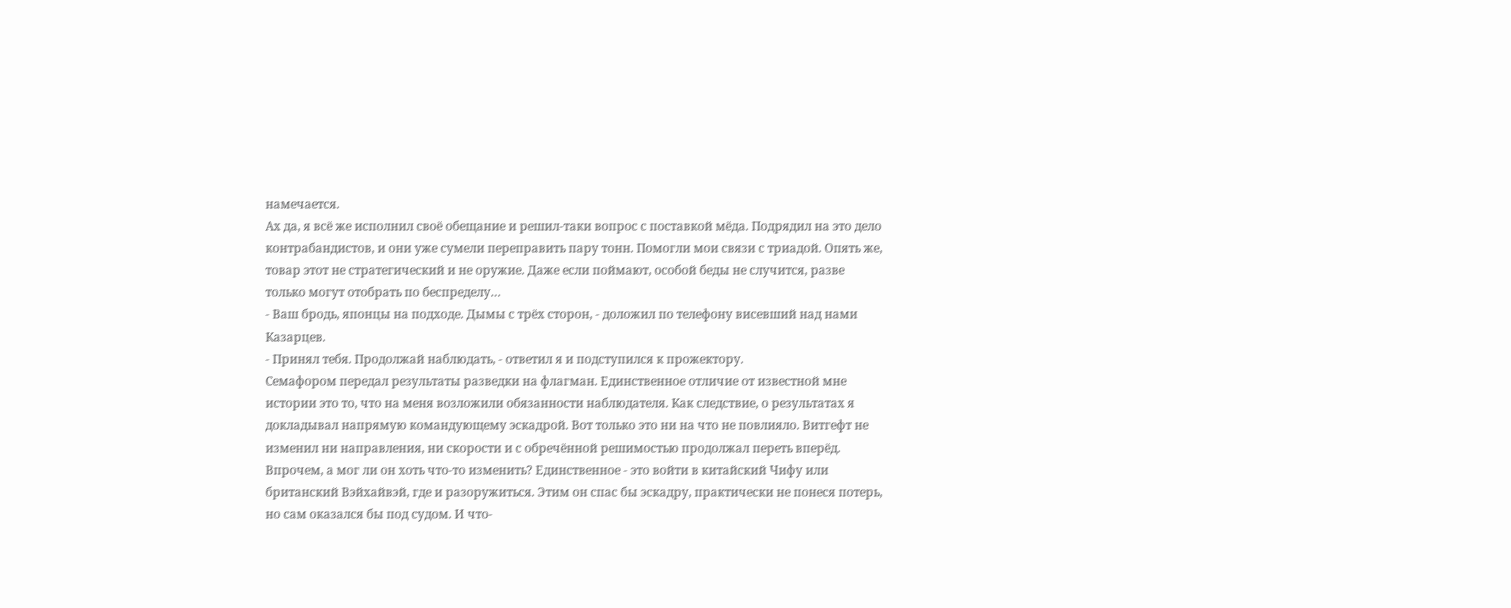намечается.
Ах да, я всё же исполнил своё обещание и решил-таки вопрос с поставкой мёда. Подрядил на это дело контрабандистов, и они уже сумели переправить пару тонн. Помогли мои связи с триадой. Опять же, товар этот не стратегический и не оружие. Даже если поймают, особой беды не случится, разве только могут отобрать по беспределу…
- Ваш бродь, японцы на подходе. Дымы с трёх сторон, - доложил по телефону висевший над нами Казарцев.
- Принял тебя. Продолжай наблюдать, - ответил я и подступился к прожектору.
Семафором передал результаты разведки на флагман. Единственное отличие от известной мне истории это то, что на меня возложили обязанности наблюдателя. Как следствие, о результатах я докладывал напрямую командующему эскадрой. Вот только это ни на что не повлияло. Витгефт не изменил ни направления, ни скорости и с обречённой решимостью продолжал переть вперёд.
Впрочем, а мог ли он хоть что-то изменить? Единственное - это войти в китайский Чифу или британский Вэйхайвэй, где и разоружиться. Этим он спас бы эскадру, практически не понеся потерь, но сам оказался бы под судом. И что-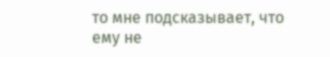то мне подсказывает, что ему не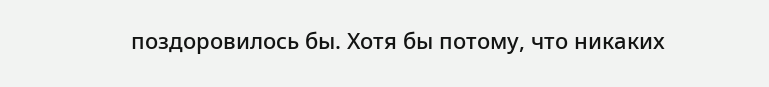поздоровилось бы. Хотя бы потому, что никаких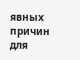явных причин для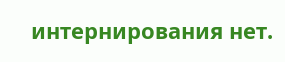интернирования нет.